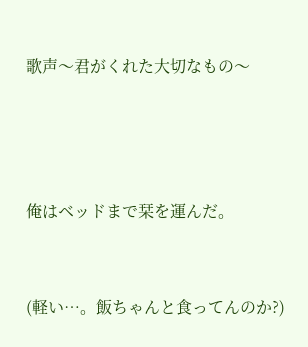歌声〜君がくれた大切なもの〜





俺はベッドまで栞を運んだ。



(軽い…。飯ちゃんと食ってんのか?)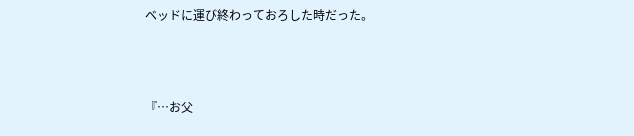ベッドに運び終わっておろした時だった。



『…お父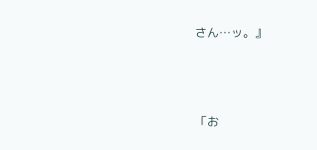さん…ッ。』



「お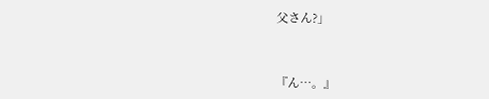父さん?」



『ん…。』